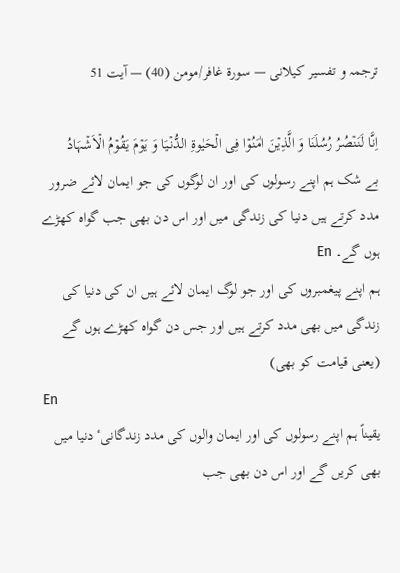ترجمہ و تفسیر کیلانی — سورۃ غافر/مومن (40) — آیت 51

اِنَّا لَنَنۡصُرُ رُسُلَنَا وَ الَّذِیۡنَ اٰمَنُوۡا فِی الۡحَیٰوۃِ الدُّنۡیَا وَ یَوۡمَ یَقُوۡمُ الۡاَشۡہَادُ
بے شک ہم اپنے رسولوں کی اور ان لوگوں کی جو ایمان لائے ضرور مدد کرتے ہیں دنیا کی زندگی میں اور اس دن بھی جب گواہ کھڑے ہوں گے۔ En
ہم اپنے پیغمبروں کی اور جو لوگ ایمان لائے ہیں ان کی دنیا کی زندگی میں بھی مدد کرتے ہیں اور جس دن گواہ کھڑے ہوں گے (یعنی قیامت کو بھی)
En
یقیناً ہم اپنے رسولوں کی اور ایمان والوں کی مدد زندگانیٴ دنیا میں بھی کریں گے اور اس دن بھی جب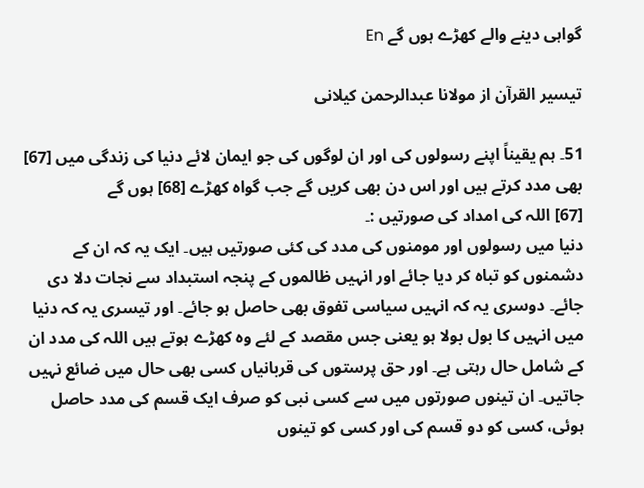گواہی دینے والے کھڑے ہوں گے En

تيسير القرآن از مولانا عبدالرحمن کیلانی

51۔ ہم یقیناً اپنے رسولوں کی اور ان لوگوں کی جو ایمان لائے دنیا کی زندگی میں [67] بھی مدد کرتے ہیں اور اس دن بھی کریں گے جب گواہ کھڑے [68] ہوں گے
[67] اللہ کی امداد کی صورتیں :۔
دنیا میں رسولوں اور مومنوں کی مدد کی کئی صورتیں ہیں۔ ایک یہ کہ ان کے دشمنوں کو تباہ کر دیا جائے اور انہیں ظالموں کے پنجہ استبداد سے نجات دلا دی جائے۔ دوسری یہ کہ انہیں سیاسی تفوق بھی حاصل ہو جائے۔ اور تیسری یہ کہ دنیا میں انہیں کا بول بولا ہو یعنی جس مقصد کے لئے وہ کھڑے ہوتے ہیں اللہ کی مدد ان کے شامل حال رہتی ہے۔ اور حق پرستوں کی قربانیاں کسی بھی حال میں ضائع نہیں جاتیں۔ ان تینوں صورتوں میں سے کسی نبی کو صرف ایک قسم کی مدد حاصل ہوئی، کسی کو دو قسم کی اور کسی کو تینوں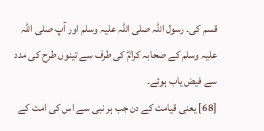قسم کی۔ رسول اللہ صلی اللہ علیہ وسلم اور آپ صلی اللہ علیہ وسلم کے صحابہ کرامؓ کی طرف سے تینوں طرح کی مدد سے فیض یاب ہوئے۔
[68] یعنی قیامت کے دن جب ہر نبی سے اس کی امت کے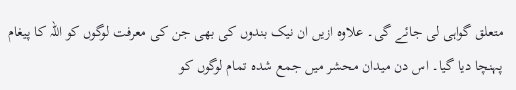متعلق گواہی لی جائے گی۔ علاوہ ازیں ان نیک بندوں کی بھی جن کی معرفت لوگوں کو اللہ کا پیغام پہنچا دیا گیا۔ اس دن میدان محشر میں جمع شدہ تمام لوگوں کو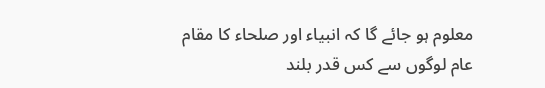معلوم ہو جائے گا کہ انبیاء اور صلحاء کا مقام عام لوگوں سے کس قدر بلند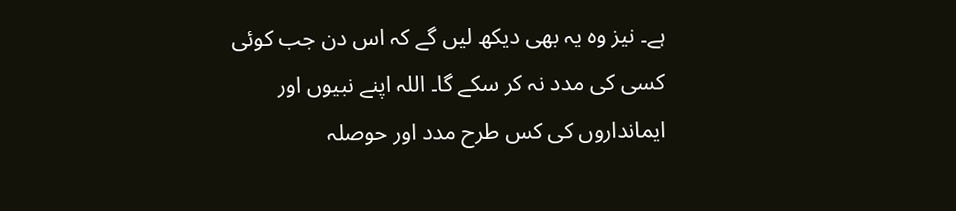ہے۔ نیز وہ یہ بھی دیکھ لیں گے کہ اس دن جب کوئی کسی کی مدد نہ کر سکے گا۔ اللہ اپنے نبیوں اور ایمانداروں کی کس طرح مدد اور حوصلہ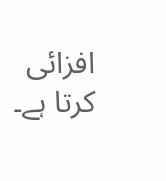افزائی کرتا ہے۔